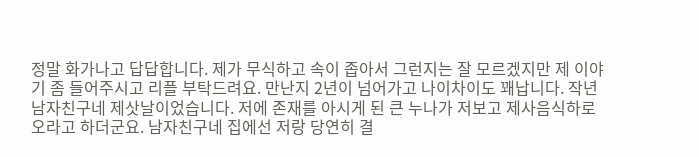정말 화가나고 답답합니다. 제가 무식하고 속이 좁아서 그런지는 잘 모르겠지만 제 이야기 좀 들어주시고 리플 부탁드려요. 만난지 2년이 넘어가고 나이차이도 꽤납니다. 작년 남자친구네 제삿날이었습니다. 저에 존재를 아시게 된 큰 누나가 저보고 제사음식하로 오라고 하더군요. 남자친구네 집에선 저랑 당연히 결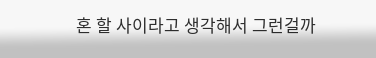혼 할 사이라고 생각해서 그런걸까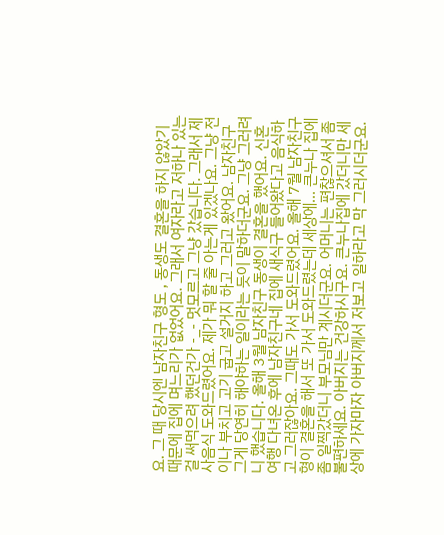요. 그 때 당시엔 남자친구 형도 , 동생도 결혼을 하지 않았기 때문에 집에 며느리가 없었어요. 그래서 여자라고 저하나 있는걸 써먹으려 했던건가 -_- 멋모르고 그냥 갔습니다. 그래서 제사음식 도와드렸어요. 제가 뭐 할 줄 아는게 있겠나요. 그냥 전이나 부치고 고기 굽고 설거지 하고 그러고 왔어요. 남자친구 그게 당연히 해야하는 일이라는 듯이 말하더군요. 그냥 그러려니 했습니다. 올해 3월 남자친구 동생이 결혼을 했어요. 신혼여행 다녀온 후에 남자친구네 집에 새식구 들어왔다고 음식하고 그러잖아요. 그때도 가서 도와드렸어요. 올해 7월 남자친구 형이 결혼을 해서 또 가서 도와드렸는데 세상에... 큰누나 집에 좀 일찍갔더니 부모님만 계시더군요. 어머니는 편찮으셔서 좀 불편하세요. 아버지는 건강하시구요. 큰누나집에 갔더니만 세상에 가자마자 아버지께서 저보고 일하라고 막 그러시더군요.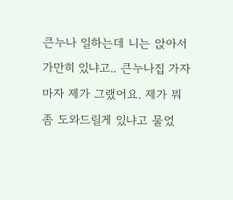큰누나 일하는데 니는 앉아서 가만히 있냐고.. 큰누나집 가자마자 제가 그랬어요. 제가 뭐 좀 도와드릴게 있냐고 물었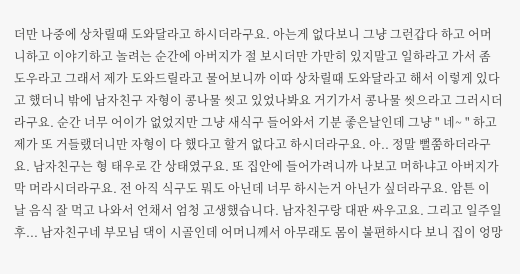더만 나중에 상차릴때 도와달라고 하시더라구요. 아는게 없다보니 그냥 그런갑다 하고 어머니하고 이야기하고 놀려는 순간에 아버지가 절 보시더만 가만히 있지말고 일하라고 가서 좀 도우라고 그래서 제가 도와드릴라고 물어보니까 이따 상차릴때 도와달라고 해서 이렇게 있다고 했더니 밖에 남자친구 자형이 콩나물 씻고 있었나봐요 거기가서 콩나물 씻으라고 그러시더라구요. 순간 너무 어이가 없었지만 그냥 새식구 들어와서 기분 좋은날인데 그냥 " 네~ " 하고 제가 또 거들랬더니만 자형이 다 했다고 할거 없다고 하시더라구요. 아.. 정말 뻘쭘하더라구요. 남자친구는 형 태우로 간 상태였구요. 또 집안에 들어가려니까 나보고 머하냐고 아버지가 막 머라시더라구요. 전 아직 식구도 뭐도 아닌데 너무 하시는거 아닌가 싶더라구요. 암튼 이 날 음식 잘 먹고 나와서 언채서 엄청 고생했습니다. 남자친구랑 대판 싸우고요. 그리고 일주일후... 남자친구네 부모님 댁이 시골인데 어머니께서 아무래도 몸이 불편하시다 보니 집이 엉망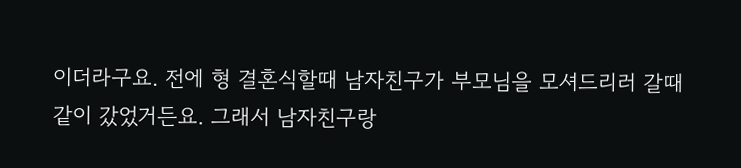이더라구요. 전에 형 결혼식할때 남자친구가 부모님을 모셔드리러 갈때 같이 갔었거든요. 그래서 남자친구랑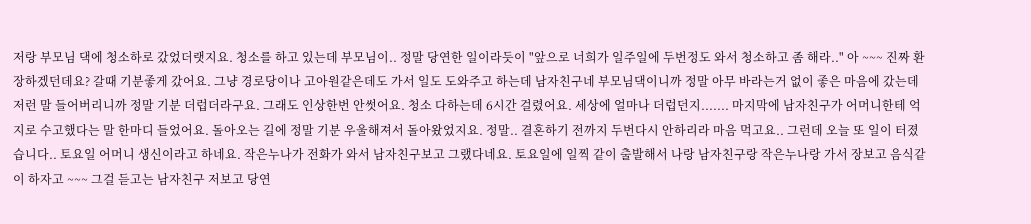저랑 부모님 댁에 청소하로 갔었더랫지요. 청소를 하고 있는데 부모님이.. 정말 당연한 일이라듯이 "앞으로 너희가 일주일에 두번정도 와서 청소하고 좀 해라.." 아 ~~~ 진짜 환장하겠던데요? 갈때 기분좋게 갔어요. 그냥 경로당이나 고아원같은데도 가서 일도 도와주고 하는데 남자친구네 부모님댁이니까 정말 아무 바라는거 없이 좋은 마음에 갔는데 저런 말 들어버리니까 정말 기분 더럽더라구요. 그래도 인상한번 안썻어요. 청소 다하는데 6시간 걸렸어요. 세상에 얼마나 더럽던지....... 마지막에 남자친구가 어머니한테 억지로 수고했다는 말 한마디 들었어요. 돌아오는 길에 정말 기분 우울해져서 돌아왔었지요. 정말.. 결혼하기 전까지 두번다시 안하리라 마음 먹고요.. 그런데 오늘 또 일이 터졌습니다.. 토요일 어머니 생신이라고 하네요. 작은누나가 전화가 와서 남자친구보고 그랬다네요. 토요일에 일찍 같이 출발해서 나랑 남자친구랑 작은누나랑 가서 장보고 음식같이 하자고 ~~~ 그걸 듣고는 남자친구 저보고 당연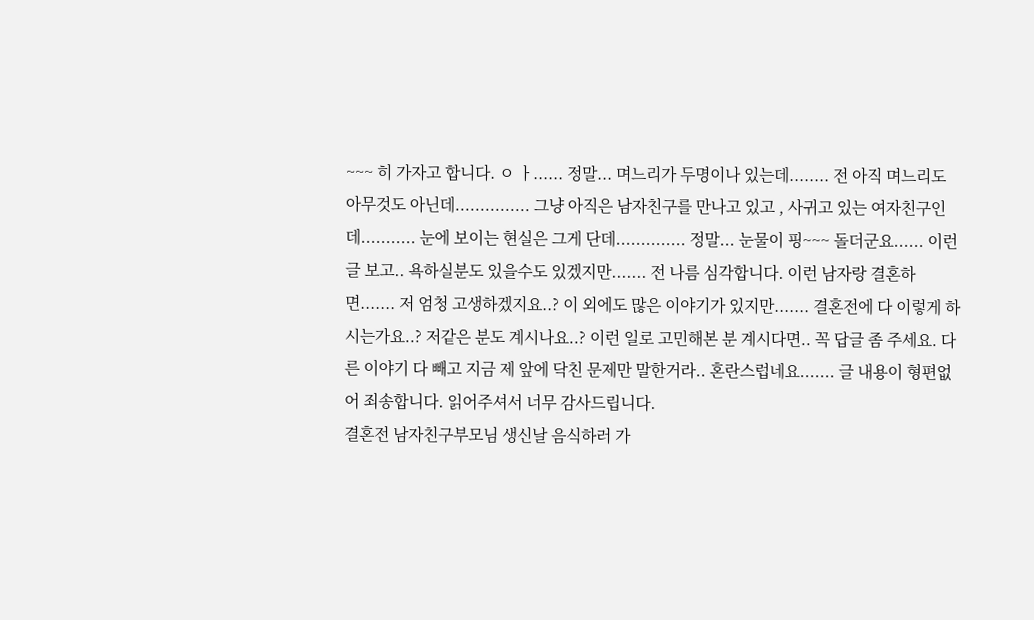~~~ 히 가자고 합니다. ㅇ ㅏ...... 정말... 며느리가 두명이나 있는데........ 전 아직 며느리도 아무것도 아닌데............... 그냥 아직은 남자친구를 만나고 있고 , 사귀고 있는 여자친구인데........... 눈에 보이는 현실은 그게 단데.............. 정말... 눈물이 핑~~~ 돌더군요...... 이런글 보고.. 욕하실분도 있을수도 있겠지만....... 전 나름 심각합니다. 이런 남자랑 결혼하면....... 저 엄청 고생하겠지요..? 이 외에도 많은 이야기가 있지만....... 결혼전에 다 이렇게 하시는가요..? 저같은 분도 계시나요..? 이런 일로 고민해본 분 계시다면.. 꼭 답글 좀 주세요. 다른 이야기 다 빼고 지금 제 앞에 닥친 문제만 말한거라.. 혼란스럽네요....... 글 내용이 형편없어 죄송합니다. 읽어주셔서 너무 감사드립니다.
결혼전 남자친구부모님 생신날 음식하러 가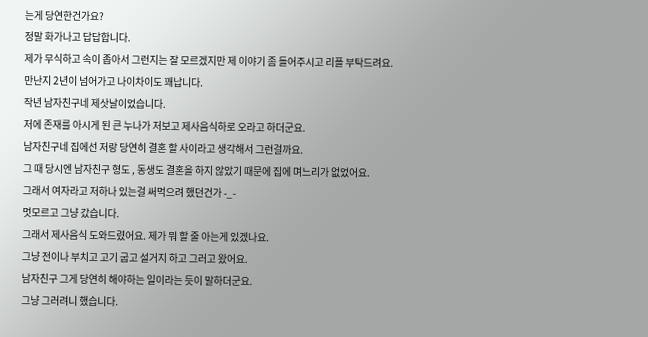는게 당연한건가요?
정말 화가나고 답답합니다.
제가 무식하고 속이 좁아서 그런지는 잘 모르겠지만 제 이야기 좀 들어주시고 리플 부탁드려요.
만난지 2년이 넘어가고 나이차이도 꽤납니다.
작년 남자친구네 제삿날이었습니다.
저에 존재를 아시게 된 큰 누나가 저보고 제사음식하로 오라고 하더군요.
남자친구네 집에선 저랑 당연히 결혼 할 사이라고 생각해서 그런걸까요.
그 때 당시엔 남자친구 형도 , 동생도 결혼을 하지 않았기 때문에 집에 며느리가 없었어요.
그래서 여자라고 저하나 있는걸 써먹으려 했던건가 -_-
멋모르고 그냥 갔습니다.
그래서 제사음식 도와드렸어요. 제가 뭐 할 줄 아는게 있겠나요.
그냥 전이나 부치고 고기 굽고 설거지 하고 그러고 왔어요.
남자친구 그게 당연히 해야하는 일이라는 듯이 말하더군요.
그냥 그러려니 했습니다.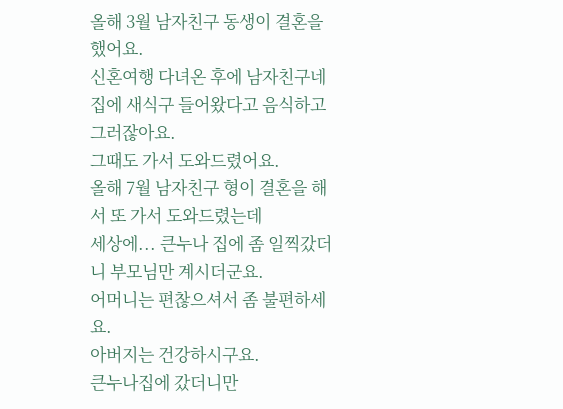올해 3월 남자친구 동생이 결혼을 했어요.
신혼여행 다녀온 후에 남자친구네 집에 새식구 들어왔다고 음식하고 그러잖아요.
그때도 가서 도와드렸어요.
올해 7월 남자친구 형이 결혼을 해서 또 가서 도와드렸는데
세상에... 큰누나 집에 좀 일찍갔더니 부모님만 계시더군요.
어머니는 편찮으셔서 좀 불편하세요.
아버지는 건강하시구요.
큰누나집에 갔더니만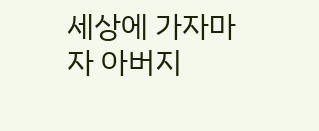세상에 가자마자 아버지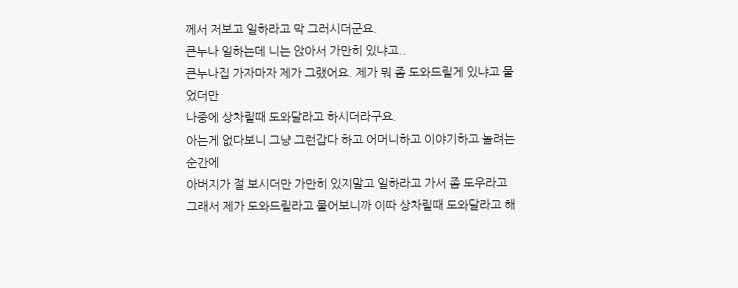께서 저보고 일하라고 막 그러시더군요.
큰누나 일하는데 니는 앉아서 가만히 있냐고..
큰누나집 가자마자 제가 그랬어요. 제가 뭐 좀 도와드릴게 있냐고 물었더만
나중에 상차릴때 도와달라고 하시더라구요.
아는게 없다보니 그냥 그런갑다 하고 어머니하고 이야기하고 놀려는 순간에
아버지가 절 보시더만 가만히 있지말고 일하라고 가서 좀 도우라고
그래서 제가 도와드릴라고 물어보니까 이따 상차릴때 도와달라고 해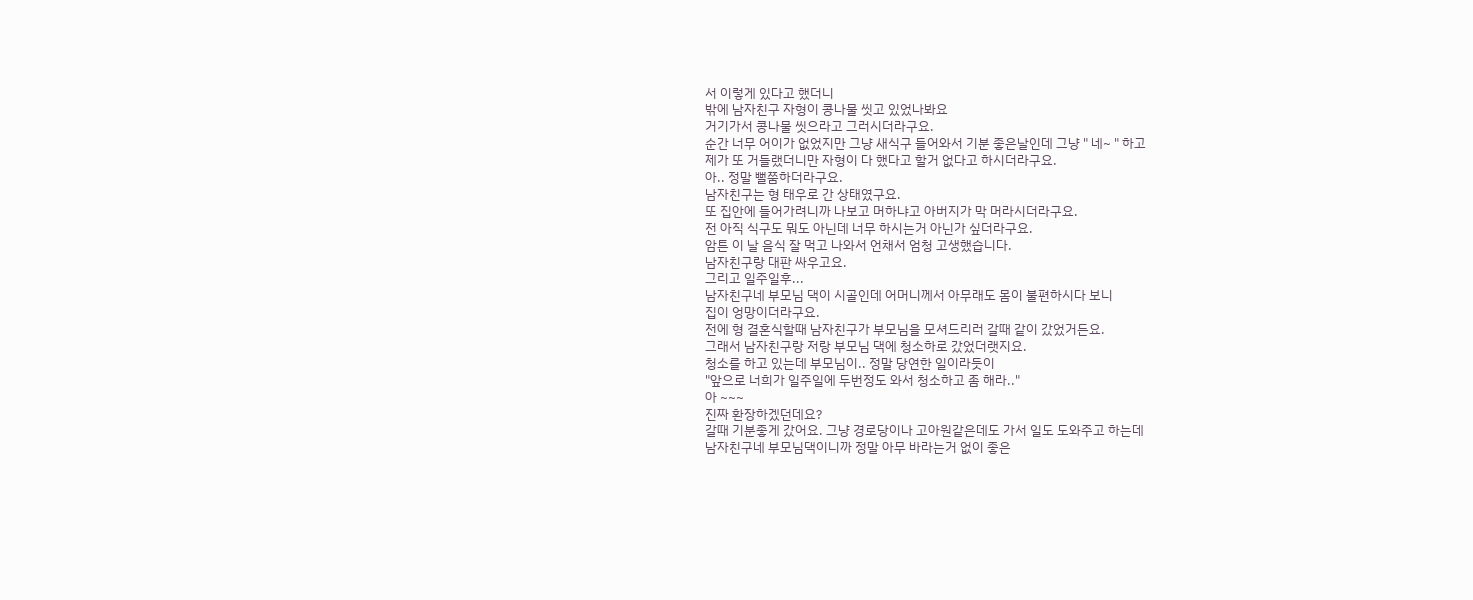서 이렇게 있다고 했더니
밖에 남자친구 자형이 콩나물 씻고 있었나봐요
거기가서 콩나물 씻으라고 그러시더라구요.
순간 너무 어이가 없었지만 그냥 새식구 들어와서 기분 좋은날인데 그냥 " 네~ " 하고
제가 또 거들랬더니만 자형이 다 했다고 할거 없다고 하시더라구요.
아.. 정말 뻘쭘하더라구요.
남자친구는 형 태우로 간 상태였구요.
또 집안에 들어가려니까 나보고 머하냐고 아버지가 막 머라시더라구요.
전 아직 식구도 뭐도 아닌데 너무 하시는거 아닌가 싶더라구요.
암튼 이 날 음식 잘 먹고 나와서 언채서 엄청 고생했습니다.
남자친구랑 대판 싸우고요.
그리고 일주일후...
남자친구네 부모님 댁이 시골인데 어머니께서 아무래도 몸이 불편하시다 보니
집이 엉망이더라구요.
전에 형 결혼식할때 남자친구가 부모님을 모셔드리러 갈때 같이 갔었거든요.
그래서 남자친구랑 저랑 부모님 댁에 청소하로 갔었더랫지요.
청소를 하고 있는데 부모님이.. 정말 당연한 일이라듯이
"앞으로 너희가 일주일에 두번정도 와서 청소하고 좀 해라.."
아 ~~~
진짜 환장하겠던데요?
갈때 기분좋게 갔어요. 그냥 경로당이나 고아원같은데도 가서 일도 도와주고 하는데
남자친구네 부모님댁이니까 정말 아무 바라는거 없이 좋은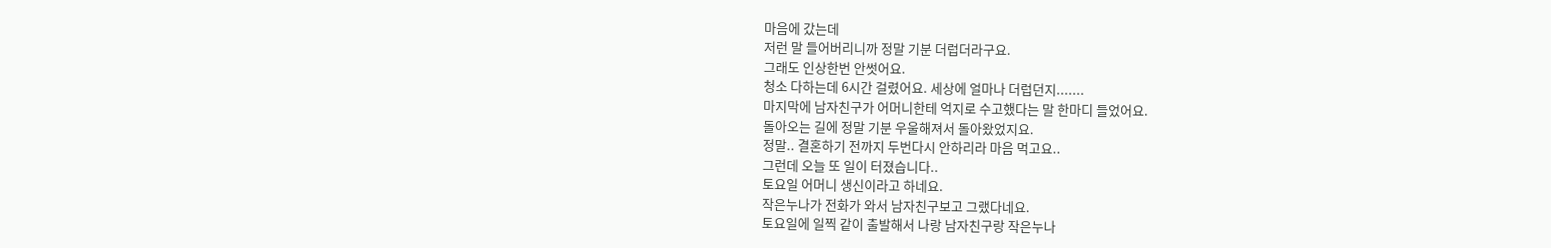마음에 갔는데
저런 말 들어버리니까 정말 기분 더럽더라구요.
그래도 인상한번 안썻어요.
청소 다하는데 6시간 걸렸어요. 세상에 얼마나 더럽던지.......
마지막에 남자친구가 어머니한테 억지로 수고했다는 말 한마디 들었어요.
돌아오는 길에 정말 기분 우울해져서 돌아왔었지요.
정말.. 결혼하기 전까지 두번다시 안하리라 마음 먹고요..
그런데 오늘 또 일이 터졌습니다..
토요일 어머니 생신이라고 하네요.
작은누나가 전화가 와서 남자친구보고 그랬다네요.
토요일에 일찍 같이 출발해서 나랑 남자친구랑 작은누나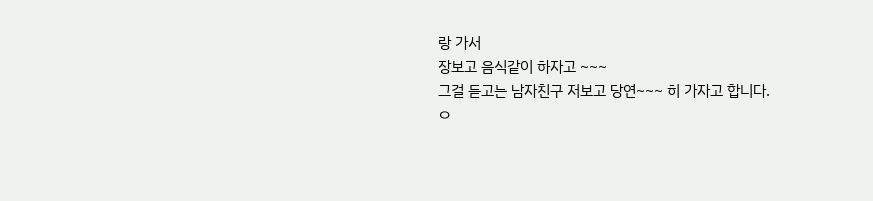랑 가서
장보고 음식같이 하자고 ~~~
그걸 듣고는 남자친구 저보고 당연~~~ 히 가자고 합니다.
ㅇ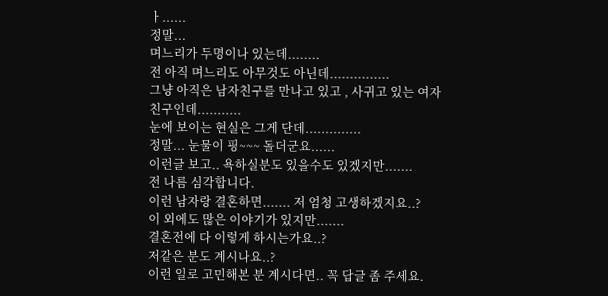ㅏ......
정말...
며느리가 두명이나 있는데........
전 아직 며느리도 아무것도 아닌데...............
그냥 아직은 남자친구를 만나고 있고 , 사귀고 있는 여자친구인데...........
눈에 보이는 현실은 그게 단데..............
정말... 눈물이 핑~~~ 돌더군요......
이런글 보고.. 욕하실분도 있을수도 있겠지만.......
전 나름 심각합니다.
이런 남자랑 결혼하면....... 저 엄청 고생하겠지요..?
이 외에도 많은 이야기가 있지만.......
결혼전에 다 이렇게 하시는가요..?
저같은 분도 계시나요..?
이런 일로 고민해본 분 계시다면.. 꼭 답글 좀 주세요.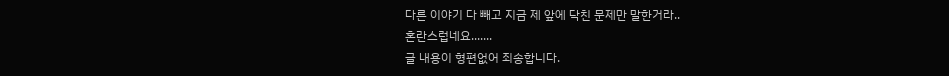다른 이야기 다 빼고 지금 제 앞에 닥친 문제만 말한거라..
혼란스럽네요.......
글 내용이 형편없어 죄송합니다.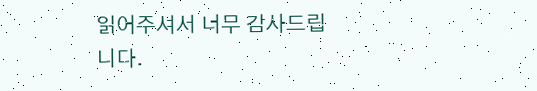읽어주셔서 너무 감사드립니다.